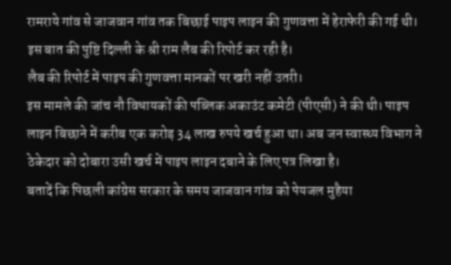रामराये गांव से जाजवान गांव तक बिछाई पाइप लाइन की गुणवत्ता में हेराफेरी की गई थी। इस बात की पुष्टि दिल्ली के श्री राम लैब की रिपोर्ट कर रही है।
लैब की रिपोर्ट में पाइप की गुणवत्ता मानकों पर खरी नहीं उतरी।
इस मामले की जांच नौ विधायकों की पब्लिक अकाउंट कमेटी (पीएसी) ने की थी। पाइप लाइन बिछाने में करीब एक करोड़ 34 लाख रुपये खर्च हुआ था। अब जन स्वास्थ्य विभाग ने ठेकेदार को दोबारा उसी खर्च में पाइप लाइन दबाने के लिए पत्र लिखा है।
बतादें कि पिछली कांग्रेस सरकार के समय जाजवान गांव को पेयजल मुहैया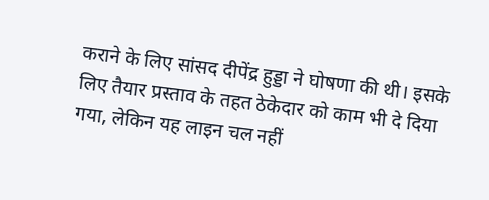कराने के लिए सांसद दीपेंद्र हुड्डा ने घोषणा की थी। इसके लिए तैयार प्रस्ताव के तहत ठेकेदार को काम भी दे दिया गया, लेकिन यह लाइन चल नहीं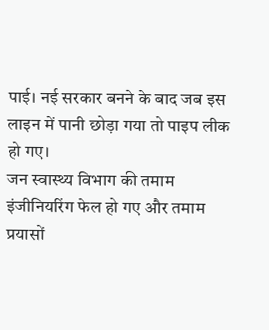पाई। नई सरकार बनने के बाद जब इस लाइन में पानी छोड़ा गया तो पाइप लीक हो गए।
जन स्वास्थ्य विभाग की तमाम इंजीनियरिंग फेल हो गए और तमाम प्रयासों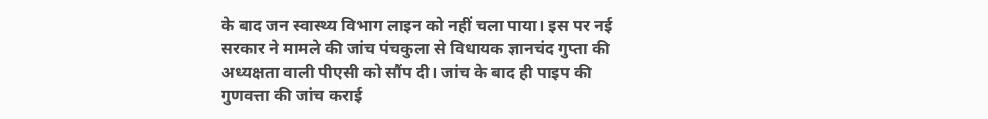के बाद जन स्वास्थ्य विभाग लाइन को नहीं चला पाया। इस पर नई सरकार ने मामले की जांच पंचकुला से विधायक ज्ञानचंद गुप्ता की अध्यक्षता वाली पीएसी को सौंप दी। जांच के बाद ही पाइप की गुणवत्ता की जांच कराई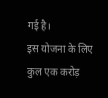गई है।
इस योजना के लिए कुल एक करोड़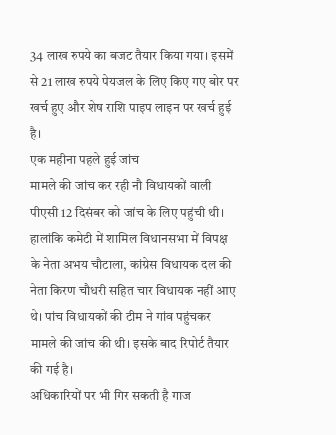34 लाख रुपये का बजट तैयार किया गया। इसमें से 21 लाख रुपये पेयजल के लिए किए गए बोर पर खर्च हुए और शेष राशि पाइप लाइन पर खर्च हुई है।
एक महीना पहले हुई जांच
मामले की जांच कर रही नौ विधायकों वाली पीएसी 12 दिसंबर को जांच के लिए पहुंची थी। हालांकि कमेटी में शामिल विधानसभा में विपक्ष के नेता अभय चौटाला, कांग्रेस विधायक दल की नेता किरण चौधरी सहित चार विधायक नहीं आए थे। पांच विधायकों की टीम ने गांव पहुंचकर मामले की जांच की थी। इसके बाद रिपोर्ट तैयार की गई है।
अधिकारियों पर भी गिर सकती है गाज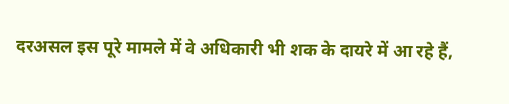दरअसल इस पूरे मामले में वे अधिकारी भी शक के दायरे में आ रहे हैं,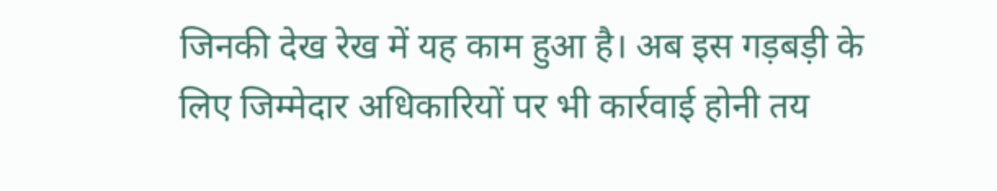जिनकी देख रेख में यह काम हुआ है। अब इस गड़बड़ी के लिए जिम्मेदार अधिकारियों पर भी कार्रवाई होनी तय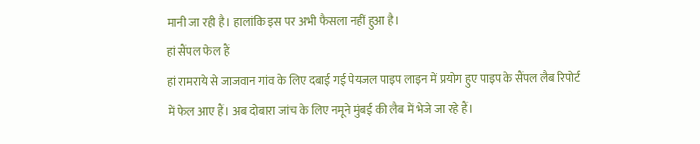मानी जा रही है। हालांकि इस पर अभी फैसला नहीं हुआ है।
हां सैंपल फेल हैं
हां रामराये से जाजवान गांव के लिए दबाई गई पेयजल पाइप लाइन में प्रयोग हुए पाइप के सैंपल लैब रिपोर्ट में फेल आए हैं। अब दोबारा जांच के लिए नमूने मुंबई की लैब में भेजे जा रहे हैं।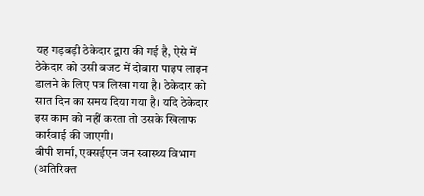यह गड़बड़ी ठेकेदार द्वारा की गई है, ऐसे में ठेकेदार को उसी बजट में दोबारा पाइप लाइन डालने के लिए पत्र लिखा गया है। ठेकेदार को सात दिन का समय दिया गया है। यदि ठेकेदार इस काम को नहीं करता तो उसके खिलाफ कार्रवाई की जाएगी।
बीपी शर्मा, एक्सईएन जन स्वास्थ्य विभाग (अतिरिक्त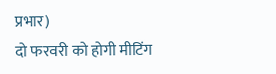प्रभार)
दो फरवरी को होगी मीटिंग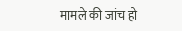मामले की जांच हो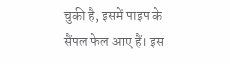चुकी है, इसमें पाइप के सैंपल फेल आए हैं। इस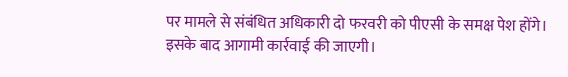पर मामले से संबंधित अधिकारी दो फरवरी को पीएसी के समक्ष पेश होंगे। इसके बाद आगामी कार्रवाई की जाएगी।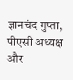ज्ञानचंद गुप्ता, पीएसी अध्यक्ष और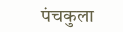पंचकुला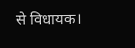से विधायक।